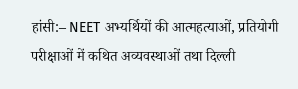हांसी:– NEET अभ्यर्थियों की आत्महत्याओं, प्रतियोगी परीक्षाओं में कथित अव्यवस्थाओं तथा दिल्ली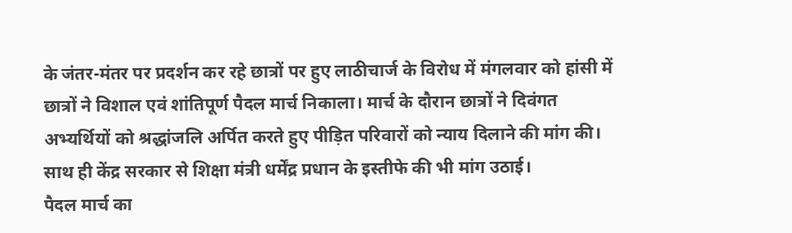के जंतर-मंतर पर प्रदर्शन कर रहे छात्रों पर हुए लाठीचार्ज के विरोध में मंगलवार को हांसी में छात्रों ने विशाल एवं शांतिपूर्ण पैदल मार्च निकाला। मार्च के दौरान छात्रों ने दिवंगत अभ्यर्थियों को श्रद्धांजलि अर्पित करते हुए पीड़ित परिवारों को न्याय दिलाने की मांग की। साथ ही केंद्र सरकार से शिक्षा मंत्री धर्मेंद्र प्रधान के इस्तीफे की भी मांग उठाई।
पैदल मार्च का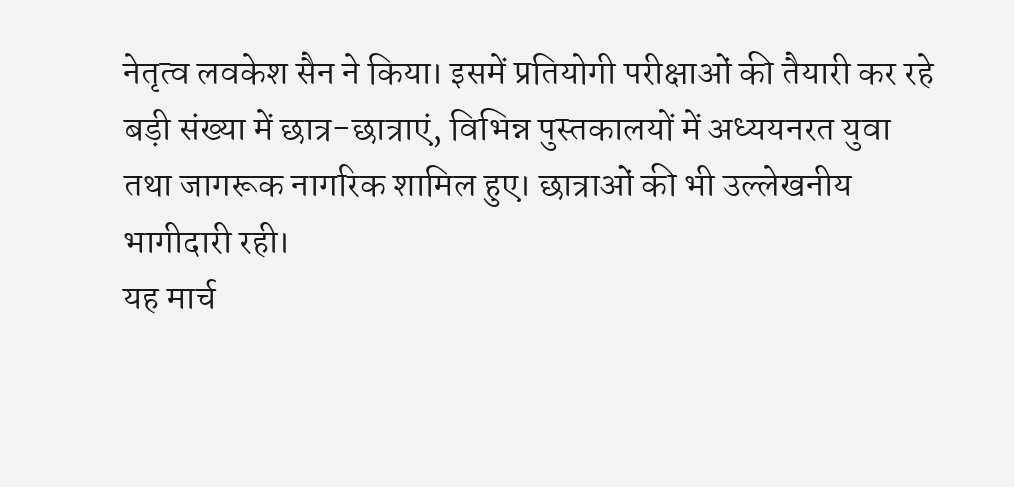नेतृत्व लवकेश सैन ने किया। इसमें प्रतियोगी परीक्षाओं की तैयारी कर रहे बड़ी संख्या में छात्र-छात्राएं, विभिन्न पुस्तकालयों में अध्ययनरत युवा तथा जागरूक नागरिक शामिल हुए। छात्राओं की भी उल्लेखनीय भागीदारी रही।
यह मार्च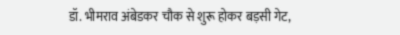डॉ. भीमराव अंबेडकर चौक से शुरू होकर बड़सी गेट,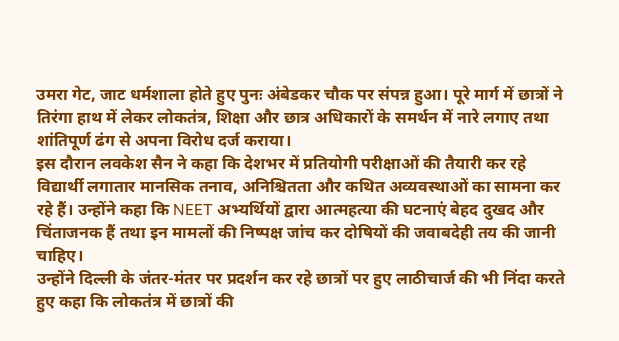उमरा गेट, जाट धर्मशाला होते हुए पुनः अंबेडकर चौक पर संपन्न हुआ। पूरे मार्ग में छात्रों ने तिरंगा हाथ में लेकर लोकतंत्र, शिक्षा और छात्र अधिकारों के समर्थन में नारे लगाए तथा शांतिपूर्ण ढंग से अपना विरोध दर्ज कराया।
इस दौरान लवकेश सैन ने कहा कि देशभर में प्रतियोगी परीक्षाओं की तैयारी कर रहे विद्यार्थी लगातार मानसिक तनाव, अनिश्चितता और कथित अव्यवस्थाओं का सामना कर रहे हैं। उन्होंने कहा कि NEET अभ्यर्थियों द्वारा आत्महत्या की घटनाएं बेहद दुखद और चिंताजनक हैं तथा इन मामलों की निष्पक्ष जांच कर दोषियों की जवाबदेही तय की जानी चाहिए।
उन्होंने दिल्ली के जंतर-मंतर पर प्रदर्शन कर रहे छात्रों पर हुए लाठीचार्ज की भी निंदा करते हुए कहा कि लोकतंत्र में छात्रों की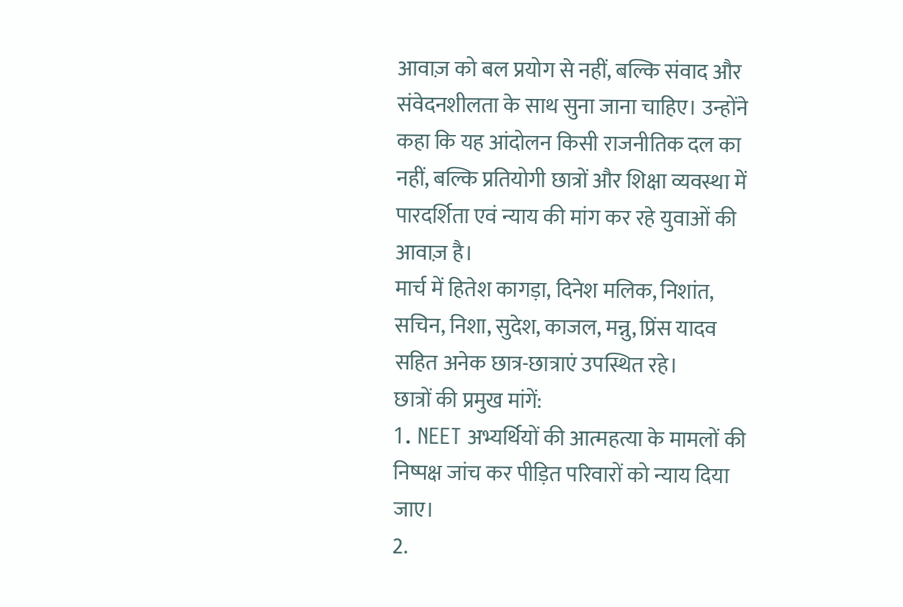आवाज़ को बल प्रयोग से नहीं, बल्कि संवाद और संवेदनशीलता के साथ सुना जाना चाहिए। उन्होंने कहा कि यह आंदोलन किसी राजनीतिक दल का नहीं, बल्कि प्रतियोगी छात्रों और शिक्षा व्यवस्था में पारदर्शिता एवं न्याय की मांग कर रहे युवाओं की आवाज़ है।
मार्च में हितेश कागड़ा, दिनेश मलिक, निशांत, सचिन, निशा, सुदेश, काजल, मन्नु, प्रिंस यादव सहित अनेक छात्र-छात्राएं उपस्थित रहे।
छात्रों की प्रमुख मांगें:
1. NEET अभ्यर्थियों की आत्महत्या के मामलों की निष्पक्ष जांच कर पीड़ित परिवारों को न्याय दिया जाए।
2.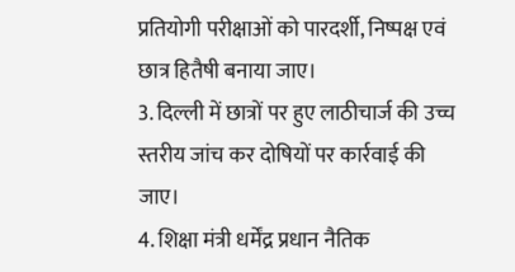प्रतियोगी परीक्षाओं को पारदर्शी, निष्पक्ष एवं छात्र हितैषी बनाया जाए।
3. दिल्ली में छात्रों पर हुए लाठीचार्ज की उच्च स्तरीय जांच कर दोषियों पर कार्रवाई की जाए।
4. शिक्षा मंत्री धर्मेंद्र प्रधान नैतिक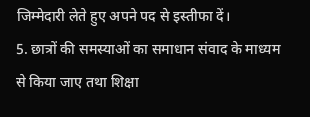जिम्मेदारी लेते हुए अपने पद से इस्तीफा दें।
5. छात्रों की समस्याओं का समाधान संवाद के माध्यम से किया जाए तथा शिक्षा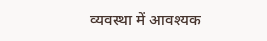व्यवस्था में आवश्यक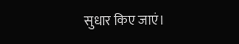सुधार किए जाएं।